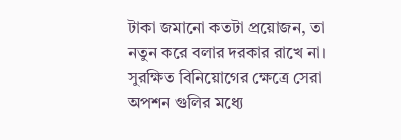টাকা জমানো কতটা প্রয়োজন, তা নতুন করে বলার দরকার রাখে না। সুরক্ষিত বিনিয়োগের ক্ষেত্রে সেরা অপশন গুলির মধ্যে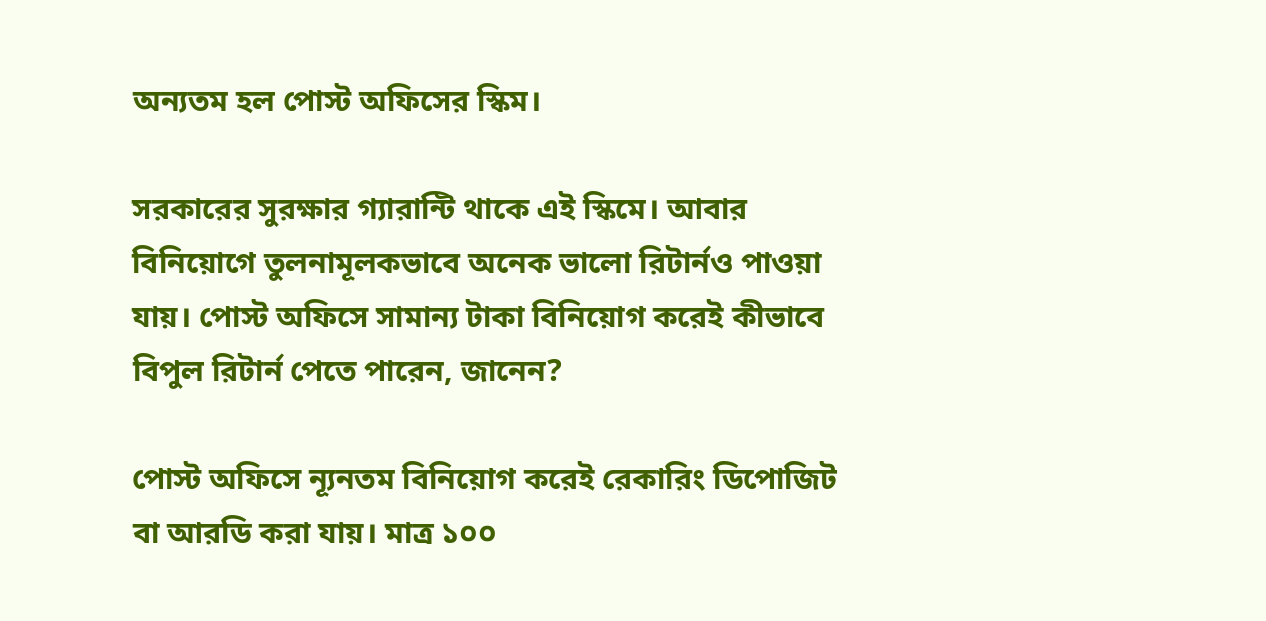অন্যতম হল পোস্ট অফিসের স্কিম।

সরকারের সুরক্ষার গ্যারান্টি থাকে এই স্কিমে। আবার বিনিয়োগে তুলনামূলকভাবে অনেক ভালো রিটার্নও পাওয়া যায়। পোস্ট অফিসে সামান্য টাকা বিনিয়োগ করেই কীভাবে বিপুল রিটার্ন পেতে পারেন, জানেন?

পোস্ট অফিসে ন্যূনতম বিনিয়োগ করেই রেকারিং ডিপোজিট বা আরডি করা যায়। মাত্র ১০০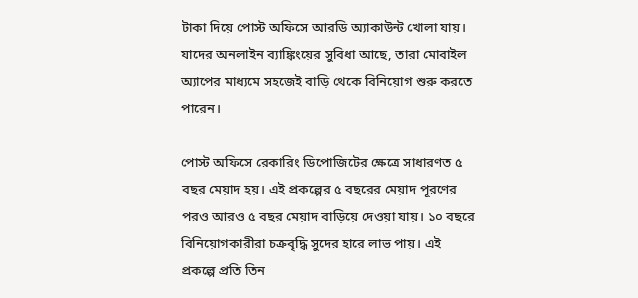টাকা দিয়ে পোস্ট অফিসে আরডি অ্যাকাউন্ট খোলা যায়। যাদের অনলাইন ব্যাঙ্কিংয়ের সুবিধা আছে, তারা মোবাইল অ্যাপের মাধ্যমে সহজেই বাড়ি থেকে বিনিয়োগ শুরু করতে পারেন।

পোস্ট অফিসে রেকারিং ডিপোজিটের ক্ষেত্রে সাধারণত ৫ বছর মেয়াদ হয়। এই প্রকল্পের ৫ বছরের মেয়াদ পূরণের পরও আরও ৫ বছর মেয়াদ বাড়িয়ে দেওয়া যায়। ১০ বছরে বিনিয়োগকারীরা চক্রবৃদ্ধি সুদের হারে লাভ পায়। এই প্রকল্পে প্রতি তিন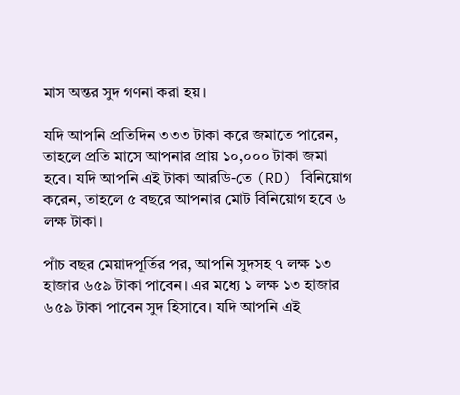মাস অন্তর সুদ গণনা করা হয়।

যদি আপনি প্রতিদিন ৩৩৩ টাকা করে জমাতে পারেন, তাহলে প্রতি মাসে আপনার প্রায় ১০,০০০ টাকা জমা হবে। যদি আপনি এই টাকা আরডি-তে (RD) বিনিয়োগ করেন, তাহলে ৫ বছরে আপনার মোট বিনিয়োগ হবে ৬ লক্ষ টাকা।

পাঁচ বছর মেয়াদপূর্তির পর, আপনি সুদসহ ৭ লক্ষ ১৩ হাজার ৬৫৯ টাকা পাবেন। এর মধ্যে ১ লক্ষ ১৩ হাজার ৬৫৯ টাকা পাবেন সুদ হিসাবে। যদি আপনি এই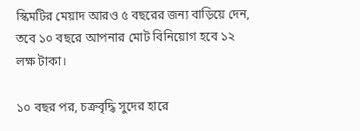স্কিমটির মেয়াদ আরও ৫ বছরের জন্য বাড়িয়ে দেন, তবে ১০ বছরে আপনার মোট বিনিয়োগ হবে ১২ লক্ষ টাকা।

১০ বছর পর, চক্রবৃদ্ধি সুদের হারে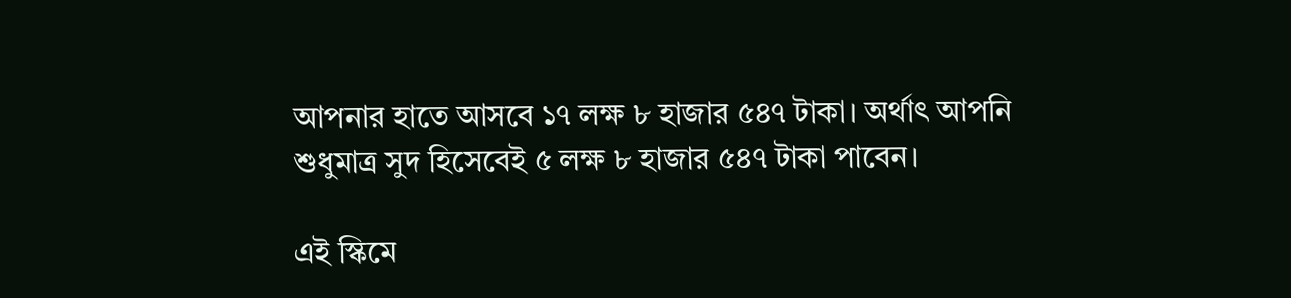আপনার হাতে আসবে ১৭ লক্ষ ৮ হাজার ৫৪৭ টাকা। অর্থাৎ আপনি শুধুমাত্র সুদ হিসেবেই ৫ লক্ষ ৮ হাজার ৫৪৭ টাকা পাবেন।

এই স্কিমে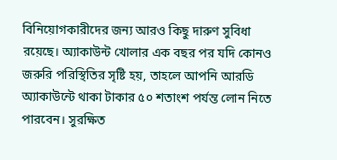বিনিয়োগকারীদের জন্য আরও কিছু দারুণ সুবিধা রয়েছে। অ্যাকাউন্ট খোলার এক বছর পর যদি কোনও জরুরি পরিস্থিতির সৃষ্টি হয়, তাহলে আপনি আরডি অ্যাকাউন্টে থাকা টাকার ৫০ শতাংশ পর্যন্ত লোন নিতে পারবেন। সুরক্ষিত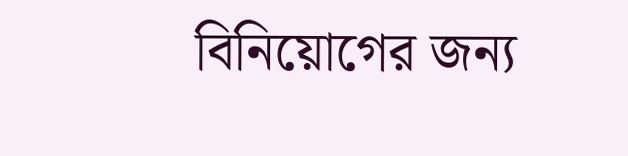বিনিয়োগের জন্য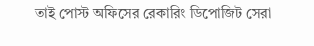তাই পোস্ট অফিসের রেকারিং ডিপোজিট সেরা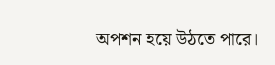অপশন হয়ে উঠতে পারে।